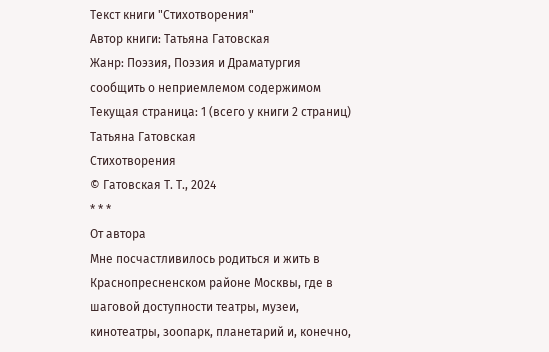Текст книги "Стихотворения"
Автор книги: Татьяна Гатовская
Жанр: Поэзия, Поэзия и Драматургия
сообщить о неприемлемом содержимом
Текущая страница: 1 (всего у книги 2 страниц)
Татьяна Гатовская
Стихотворения
© Гатовская Т. Т., 2024
* * *
От автора
Мне посчастливилось родиться и жить в Краснопресненском районе Москвы, где в шаговой доступности театры, музеи, кинотеатры, зоопарк, планетарий и, конечно,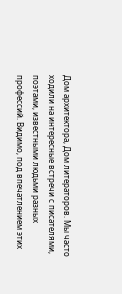Дом архитектора, Дом литераторов. Мы часто ходили на интересные встречи с писателями, поэтами, известными людьми разных профессий. Видимо, под впечатлением этих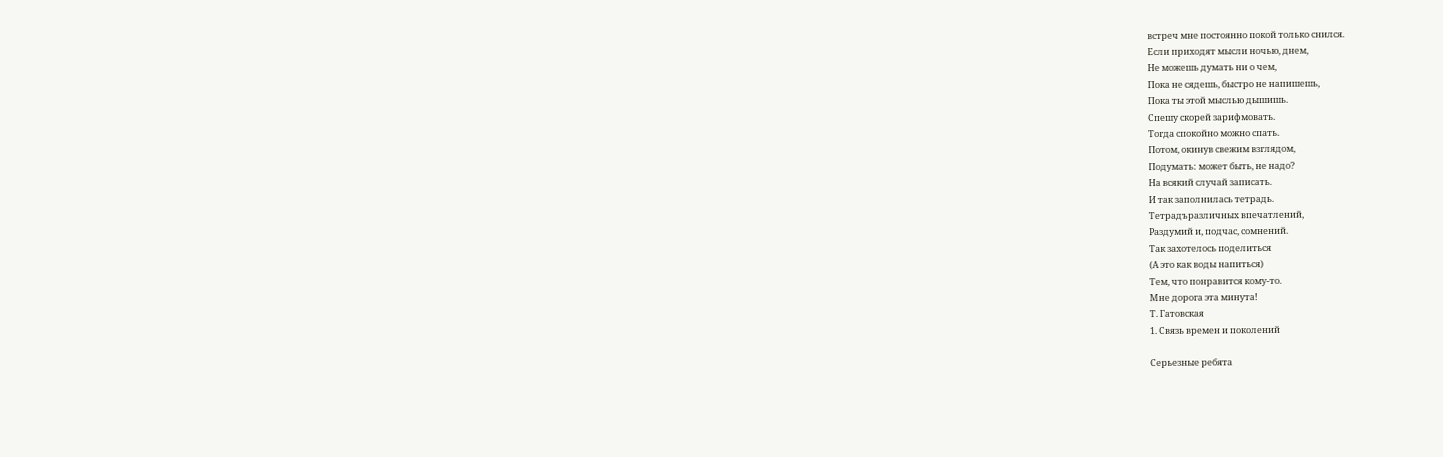встреч мне постоянно покой только снился.
Если приходят мысли ночью, днем,
Не можешь думать ни о чем,
Пока не сядешь, быстро не напишешь,
Пока ты этой мыслью дышишь.
Спешу скорей зарифмовать.
Тогда спокойно можно спать.
Потом, окинув свежим взглядом,
Подумать: может быть, не надо?
На всякий случай записать.
И так заполнилась тетрадь.
Тетрадъразличных впечатлений,
Раздумий и, подчас, сомнений.
Так захотелось поделиться
(А это как воды напиться)
Тем, что понравится кому-то.
Мне дорога эта минута!
Т. Гатовская
1. Связь времен и поколений

Серьезные ребята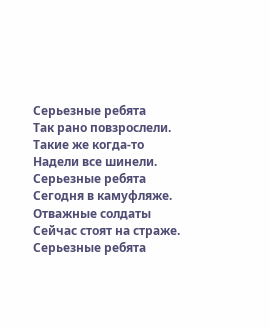Серьезные ребята
Так рано повзрослели.
Такие же когда-то
Надели все шинели.
Серьезные ребята
Сегодня в камуфляже.
Отважные солдаты
Сейчас стоят на страже.
Серьезные ребята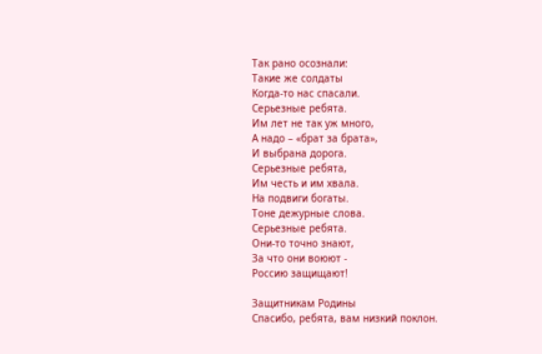Так рано осознали:
Такие же солдаты
Когда-то нас спасали.
Серьезные ребята.
Им лет не так уж много,
А надо – «брат за брата»,
И выбрана дорога.
Серьезные ребята,
Им честь и им хвала.
На подвиги богаты.
Тоне дежурные слова.
Серьезные ребята.
Они-то точно знают,
За что они воюют -
Россию защищают!

Защитникам Родины
Спасибо, ребята, вам низкий поклон.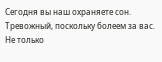Сегодня вы наш охраняете сон.
Тревожный, поскольку болеем за вас.
Не только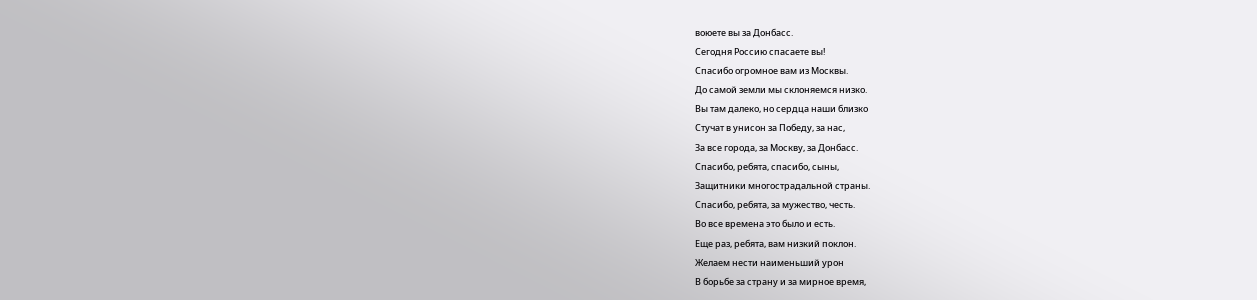воюете вы за Донбасс.
Сегодня Россию спасаете вы!
Спасибо огромное вам из Москвы.
До самой земли мы склоняемся низко.
Вы там далеко, но сердца наши близко
Стучат в унисон за Победу, за нас,
За все города, за Москву, за Донбасс.
Спасибо, ребята, спасибо, сыны,
Защитники многострадальной страны.
Спасибо, ребята, за мужество, честь.
Во все времена это было и есть.
Еще раз, ребята, вам низкий поклон.
Желаем нести наименьший урон
В борьбе за страну и за мирное время,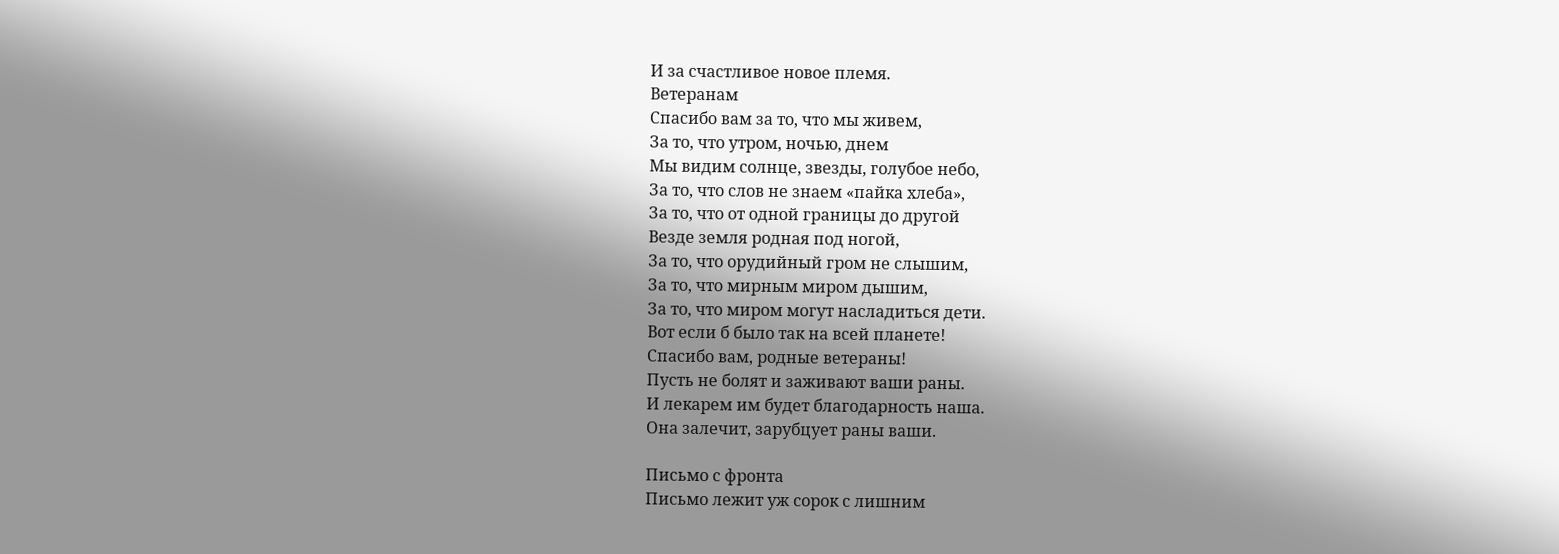И за счастливое новое племя.
Ветеранам
Спасибо вам за то, что мы живем,
За то, что утром, ночью, днем
Мы видим солнце, звезды, голубое небо,
За то, что слов не знаем «пайка хлеба»,
За то, что от одной границы до другой
Везде земля родная под ногой,
За то, что орудийный гром не слышим,
За то, что мирным миром дышим,
За то, что миром могут насладиться дети.
Вот если б было так на всей планете!
Спасибо вам, родные ветераны!
Пусть не болят и заживают ваши раны.
И лекарем им будет благодарность наша.
Она залечит, зарубцует раны ваши.

Письмо с фронта
Письмо лежит уж сорок с лишним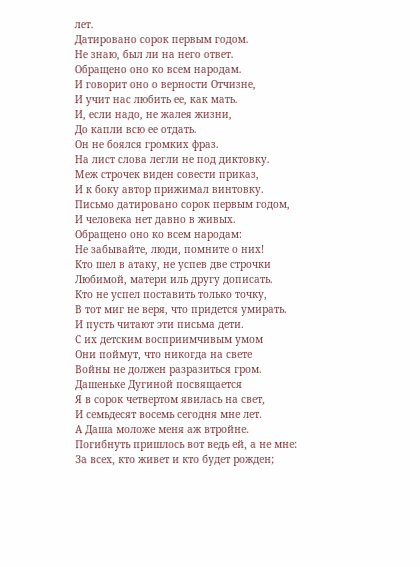лет.
Датировано сорок первым годом.
Не знаю, был ли на него ответ.
Обращено оно ко всем народам.
И говорит оно о верности Отчизне,
И учит нас любить ее, как мать.
И, если надо, не жалея жизни,
До капли всю ее отдать.
Он не боялся громких фраз.
На лист слова легли не под диктовку.
Меж строчек виден совести приказ,
И к боку автор прижимал винтовку.
Письмо датировано сорок первым годом,
И человека нет давно в живых.
Обращено оно ко всем народам:
Не забывайте, люди, помните о них!
Кто шел в атаку, не успев две строчки
Любимой, матери иль другу дописать.
Кто не успел поставить только точку,
В тот миг не веря, что придется умирать.
И пусть читают эти письма дети.
С их детским восприимчивым умом
Они поймут, что никогда на свете
Войны не должен разразиться гром.
Дашеньке Дугиной посвящается
Я в сорок четвертом явилась на свет,
И семьдесят восемь сегодня мне лет.
А Даша моложе меня аж втройне.
Погибнуть пришлось вот ведь ей, а не мне:
За всех, кто живет и кто будет рожден;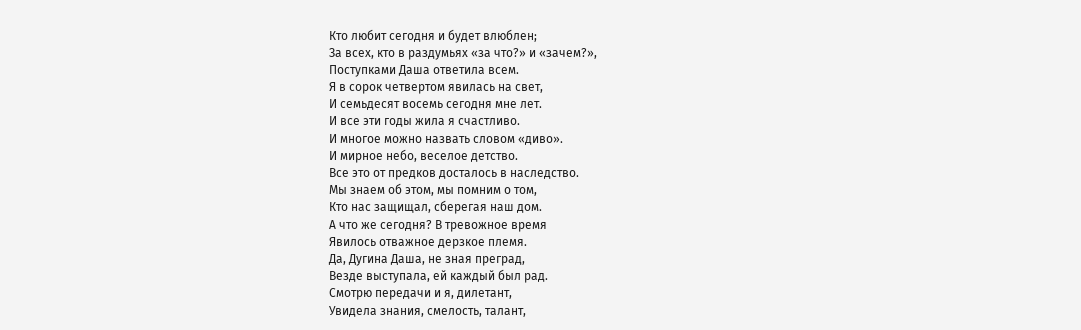Кто любит сегодня и будет влюблен;
За всех, кто в раздумьях «за что?» и «зачем?»,
Поступками Даша ответила всем.
Я в сорок четвертом явилась на свет,
И семьдесят восемь сегодня мне лет.
И все эти годы жила я счастливо.
И многое можно назвать словом «диво».
И мирное небо, веселое детство.
Все это от предков досталось в наследство.
Мы знаем об этом, мы помним о том,
Кто нас защищал, сберегая наш дом.
А что же сегодня? В тревожное время
Явилось отважное дерзкое племя.
Да, Дугина Даша, не зная преград,
Везде выступала, ей каждый был рад.
Смотрю передачи и я, дилетант,
Увидела знания, смелость, талант,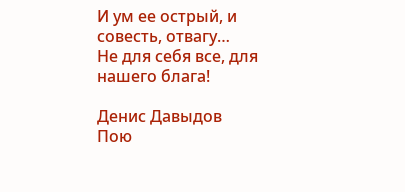И ум ее острый, и совесть, отвагу…
Не для себя все, для нашего блага!

Денис Давыдов
Пою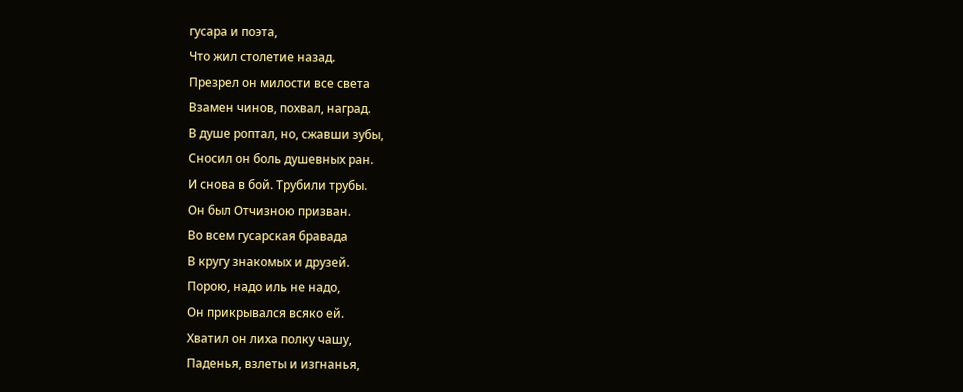гусара и поэта,
Что жил столетие назад.
Презрел он милости все света
Взамен чинов, похвал, наград.
В душе роптал, но, сжавши зубы,
Сносил он боль душевных ран.
И снова в бой. Трубили трубы.
Он был Отчизною призван.
Во всем гусарская бравада
В кругу знакомых и друзей.
Порою, надо иль не надо,
Он прикрывался всяко ей.
Хватил он лиха полку чашу,
Паденья, взлеты и изгнанья,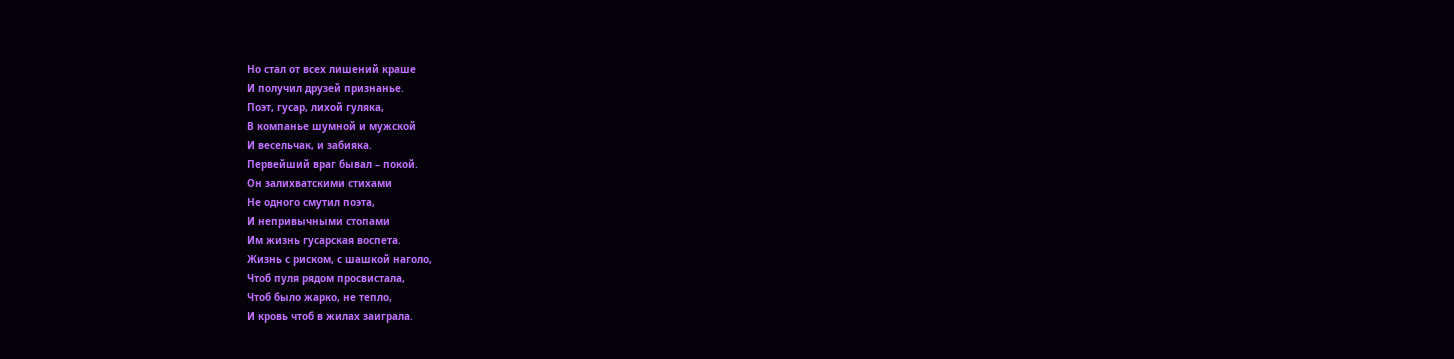Но стал от всех лишений краше
И получил друзей признанье.
Поэт, гусар, лихой гуляка,
В компанье шумной и мужской
И весельчак, и забияка.
Первейший враг бывал – покой.
Он залихватскими стихами
Не одного смутил поэта,
И непривычными стопами
Им жизнь гусарская воспета.
Жизнь с риском, с шашкой наголо,
Чтоб пуля рядом просвистала,
Чтоб было жарко, не тепло,
И кровь чтоб в жилах заиграла.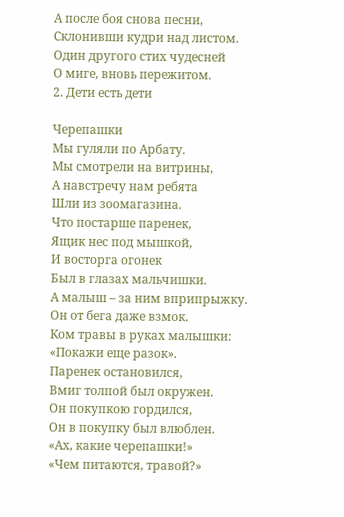А после боя снова песни,
Склонивши кудри над листом.
Один другого стих чудесней
О миге, вновь пережитом.
2. Дети есть дети

Черепашки
Мы гуляли по Арбату.
Мы смотрели на витрины,
А навстречу нам ребята
Шли из зоомагазина.
Что постарше паренек,
Ящик нес под мышкой,
И восторга огонек
Был в глазах мальчишки.
А малыш – за ним вприпрыжку.
Он от бега даже взмок.
Ком травы в руках малышки:
«Покажи еще разок».
Паренек остановился,
Вмиг толпой был окружен.
Он покупкою гордился,
Он в покупку был влюблен.
«Ах, какие черепашки!»
«Чем питаются, травой?»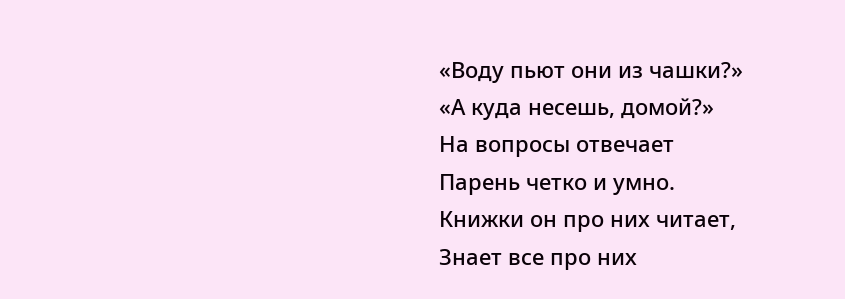«Воду пьют они из чашки?»
«А куда несешь, домой?»
На вопросы отвечает
Парень четко и умно.
Книжки он про них читает,
Знает все про них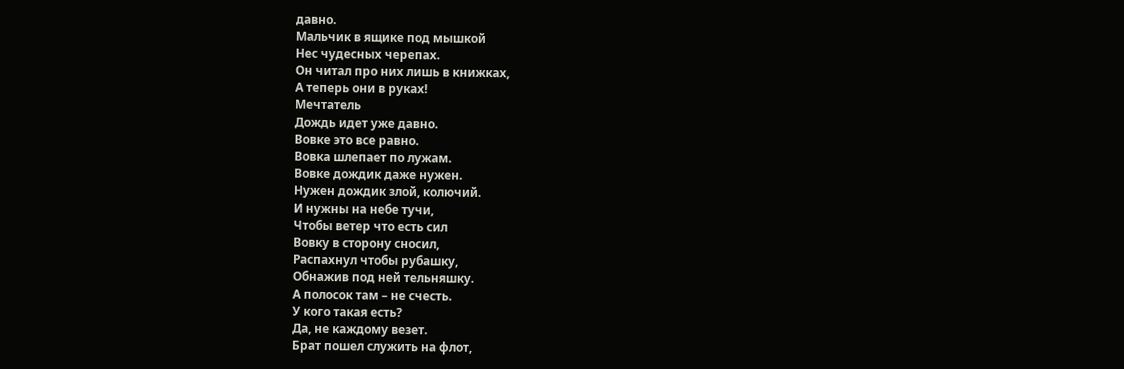давно.
Мальчик в ящике под мышкой
Нес чудесных черепах.
Он читал про них лишь в книжках,
А теперь они в руках!
Мечтатель
Дождь идет уже давно.
Вовке это все равно.
Вовка шлепает по лужам.
Вовке дождик даже нужен.
Нужен дождик злой, колючий.
И нужны на небе тучи,
Чтобы ветер что есть сил
Вовку в сторону сносил,
Распахнул чтобы рубашку,
Обнажив под ней тельняшку.
А полосок там – не счесть.
У кого такая есть?
Да, не каждому везет.
Брат пошел служить на флот,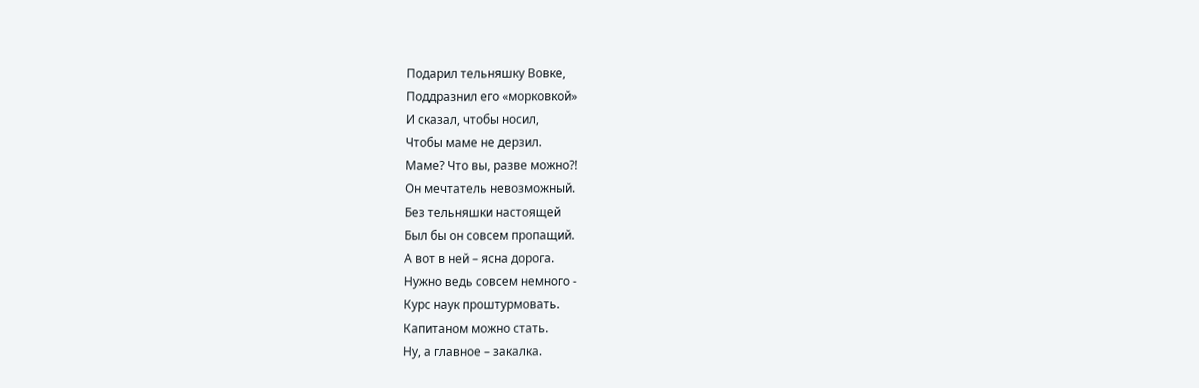Подарил тельняшку Вовке,
Поддразнил его «морковкой»
И сказал, чтобы носил,
Чтобы маме не дерзил.
Маме? Что вы, разве можно?!
Он мечтатель невозможный.
Без тельняшки настоящей
Был бы он совсем пропащий.
А вот в ней – ясна дорога.
Нужно ведь совсем немного -
Курс наук проштурмовать.
Капитаном можно стать.
Ну, а главное – закалка.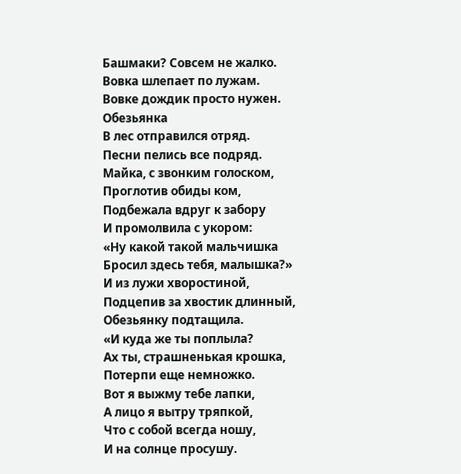Башмаки? Совсем не жалко.
Вовка шлепает по лужам.
Вовке дождик просто нужен.
Обезьянка
В лес отправился отряд.
Песни пелись все подряд.
Майка, с звонким голоском,
Проглотив обиды ком,
Подбежала вдруг к забору
И промолвила с укором:
«Ну какой такой мальчишка
Бросил здесь тебя, малышка?»
И из лужи хворостиной,
Подцепив за хвостик длинный,
Обезьянку подтащила.
«И куда же ты поплыла?
Ах ты, страшненькая крошка,
Потерпи еще немножко.
Вот я выжму тебе лапки,
А лицо я вытру тряпкой,
Что с собой всегда ношу,
И на солнце просушу.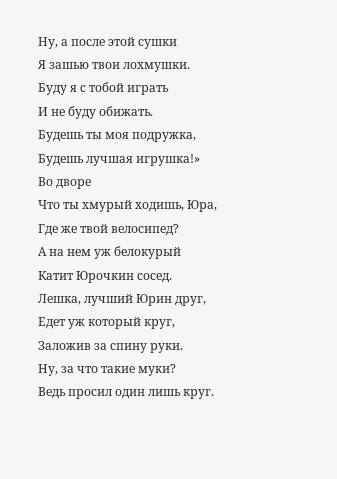Ну, а после этой сушки
Я зашью твои лохмушки.
Буду я с тобой играть
И не буду обижать.
Будешь ты моя подружка,
Будешь лучшая игрушка!»
Во дворе
Что ты хмурый ходишь, Юра,
Где же твой велосипед?
А на нем уж белокурый
Катит Юрочкин сосед.
Лешка, лучший Юрин друг,
Едет уж который круг,
Заложив за спину руки.
Ну, за что такие муки?
Ведь просил один лишь круг.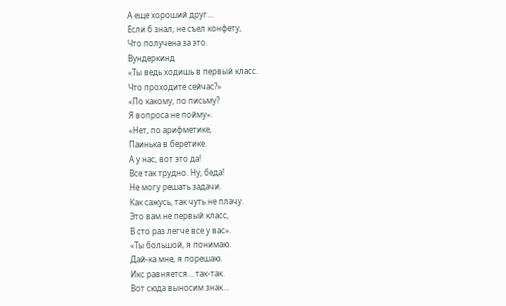А еще хороший друг…
Если б знал, не съел конфету,
Что получена за это.
Вундеркинд
«Ты ведь ходишь в первый класс.
Что проходите сейчас?»
«По какому, по письму?
Я вопроса не пойму».
«Нет, по арифметике,
Паинька в беретике.
А у нас, вот это да!
Все так трудно. Ну, беда!
Не могу решать задачи.
Как сажусь, так чуть не плачу.
Это вам не первый класс,
В сто раз легче все у вас».
«Ты большой, я понимаю.
Дай-ка мне, я порешаю.
Икс равняется… так-так.
Вот сюда выносим знак…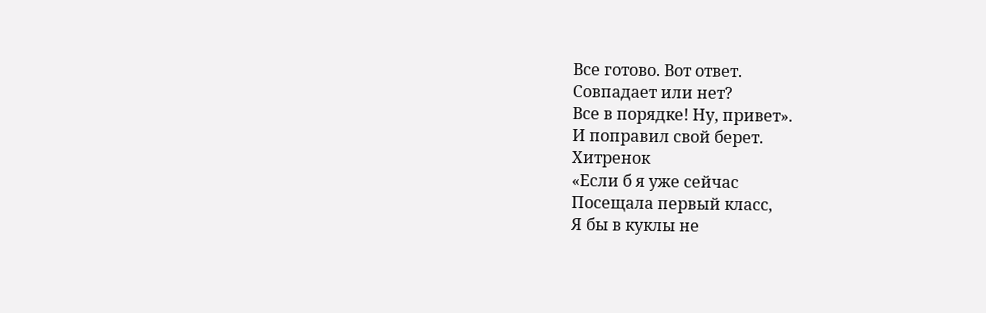Все готово. Вот ответ.
Совпадает или нет?
Все в порядке! Ну, привет».
И поправил свой берет.
Хитренок
«Если б я уже сейчас
Посещала первый класс,
Я бы в куклы не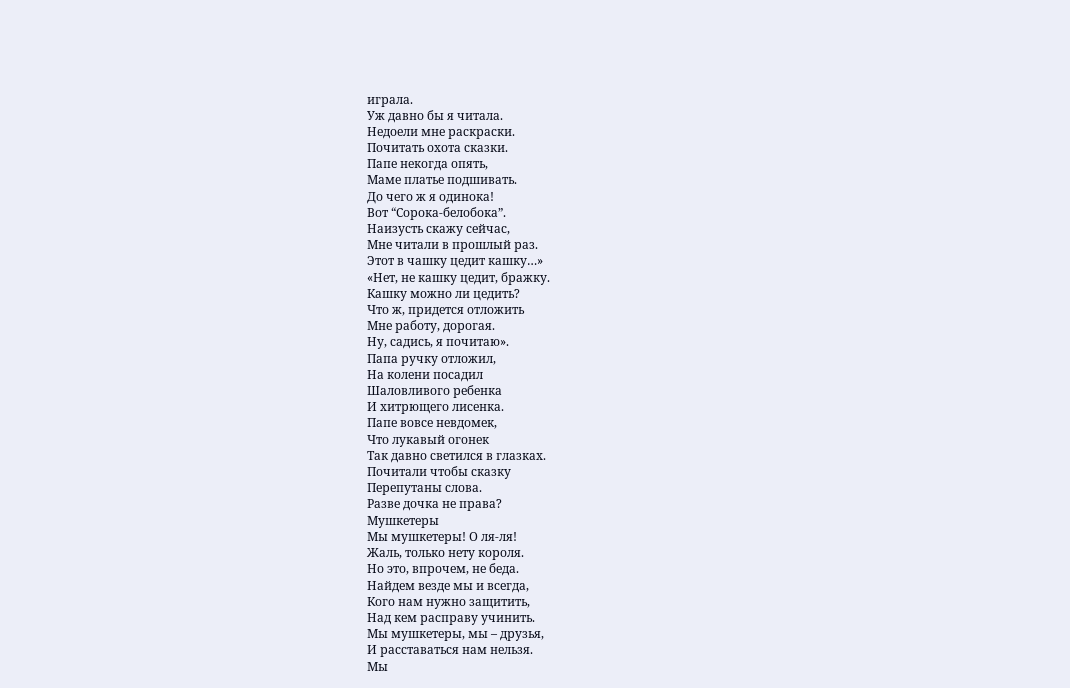играла.
Уж давно бы я читала.
Недоели мне раскраски.
Почитать охота сказки.
Папе некогда опять,
Маме платье подшивать.
До чего ж я одинока!
Вот “Сорока-белобока”.
Наизусть скажу сейчас,
Мне читали в прошлый раз.
Этот в чашку цедит кашку…»
«Нет, не кашку цедит, бражку.
Кашку можно ли цедить?
Что ж, придется отложить
Мне работу, дорогая.
Ну, садись, я почитаю».
Папа ручку отложил,
На колени посадил
Шаловливого ребенка
И хитрющего лисенка.
Папе вовсе невдомек,
Что лукавый огонек
Так давно светился в глазках.
Почитали чтобы сказку
Перепутаны слова.
Разве дочка не права?
Мушкетеры
Мы мушкетеры! О ля-ля!
Жаль, только нету короля.
Но это, впрочем, не беда.
Найдем везде мы и всегда,
Кого нам нужно защитить,
Над кем расправу учинить.
Мы мушкетеры, мы – друзья,
И расставаться нам нельзя.
Мы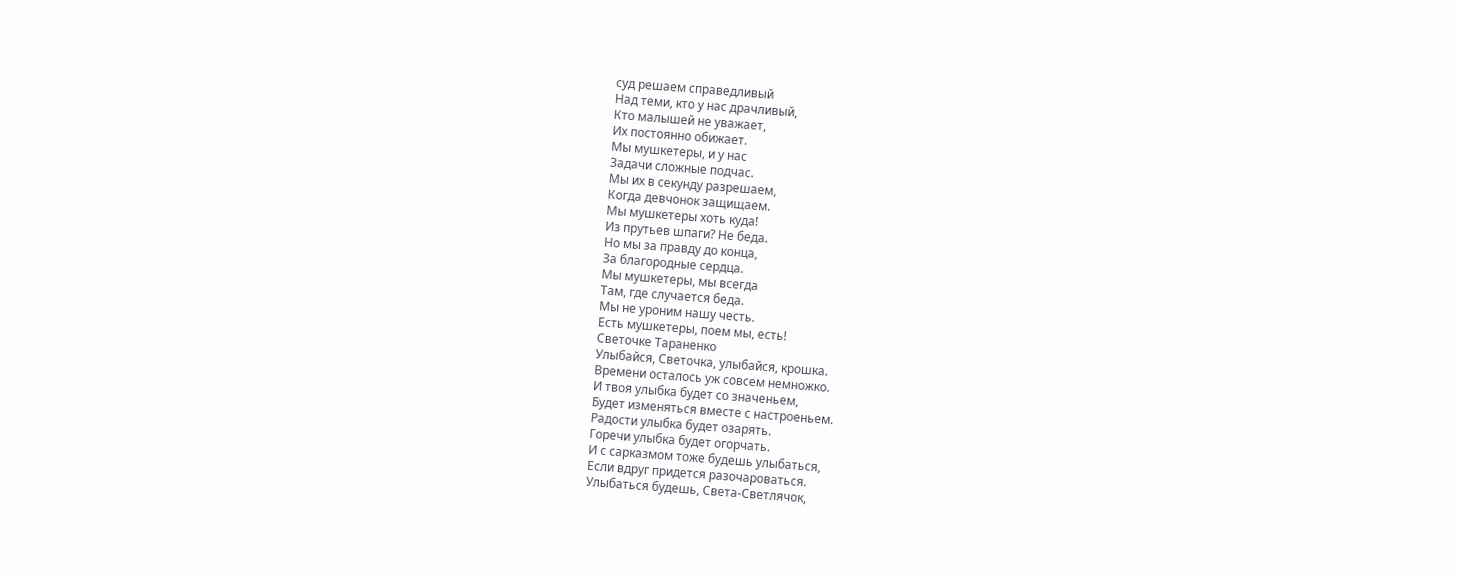суд решаем справедливый
Над теми, кто у нас драчливый,
Кто малышей не уважает,
Их постоянно обижает.
Мы мушкетеры, и у нас
Задачи сложные подчас.
Мы их в секунду разрешаем,
Когда девчонок защищаем.
Мы мушкетеры хоть куда!
Из прутьев шпаги? Не беда.
Но мы за правду до конца,
За благородные сердца.
Мы мушкетеры, мы всегда
Там, где случается беда.
Мы не уроним нашу честь.
Есть мушкетеры, поем мы, есть!
Светочке Тараненко
Улыбайся, Светочка, улыбайся, крошка.
Времени осталось уж совсем немножко.
И твоя улыбка будет со значеньем,
Будет изменяться вместе с настроеньем.
Радости улыбка будет озарять.
Горечи улыбка будет огорчать.
И с сарказмом тоже будешь улыбаться,
Если вдруг придется разочароваться.
Улыбаться будешь, Света-Светлячок,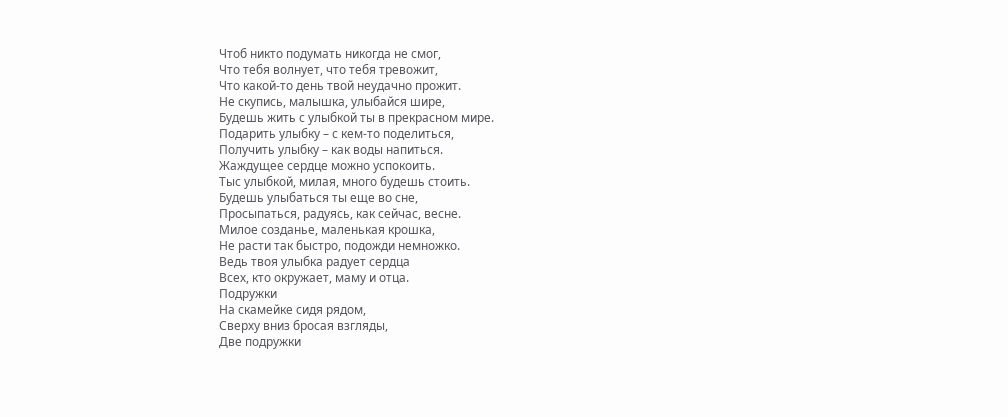Чтоб никто подумать никогда не смог,
Что тебя волнует, что тебя тревожит,
Что какой-то день твой неудачно прожит.
Не скупись, малышка, улыбайся шире,
Будешь жить с улыбкой ты в прекрасном мире.
Подарить улыбку – с кем-то поделиться,
Получить улыбку – как воды напиться.
Жаждущее сердце можно успокоить.
Тыс улыбкой, милая, много будешь стоить.
Будешь улыбаться ты еще во сне,
Просыпаться, радуясь, как сейчас, весне.
Милое созданье, маленькая крошка,
Не расти так быстро, подожди немножко.
Ведь твоя улыбка радует сердца
Всех, кто окружает, маму и отца.
Подружки
На скамейке сидя рядом,
Сверху вниз бросая взгляды,
Две подружки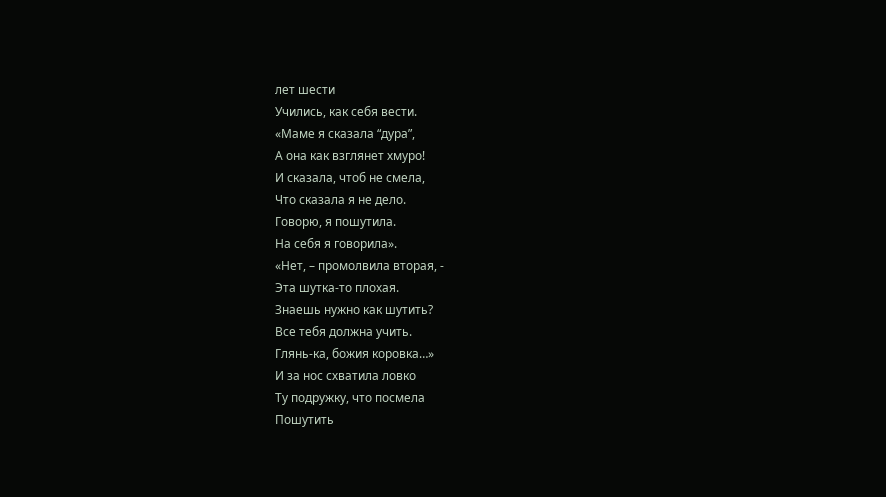лет шести
Учились, как себя вести.
«Маме я сказала “дура”,
А она как взглянет хмуро!
И сказала, чтоб не смела,
Что сказала я не дело.
Говорю, я пошутила.
На себя я говорила».
«Нет, – промолвила вторая, -
Эта шутка-то плохая.
Знаешь нужно как шутить?
Все тебя должна учить.
Глянь-ка, божия коровка…»
И за нос схватила ловко
Ту подружку, что посмела
Пошутить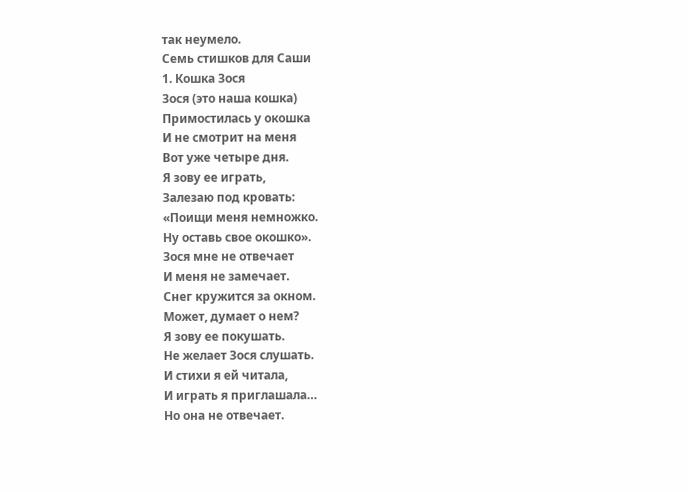так неумело.
Семь стишков для Саши
1. Кошка Зося
Зося (это наша кошка)
Примостилась у окошка
И не смотрит на меня
Вот уже четыре дня.
Я зову ее играть,
Залезаю под кровать:
«Поищи меня немножко.
Ну оставь свое окошко».
Зося мне не отвечает
И меня не замечает.
Снег кружится за окном.
Может, думает о нем?
Я зову ее покушать.
Не желает Зося слушать.
И стихи я ей читала,
И играть я приглашала…
Но она не отвечает.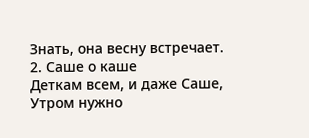Знать, она весну встречает.
2. Саше о каше
Деткам всем, и даже Саше,
Утром нужно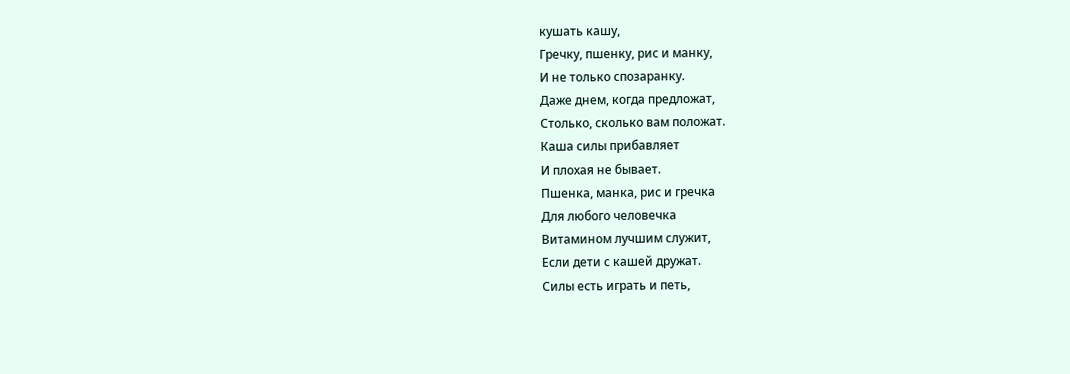кушать кашу,
Гречку, пшенку, рис и манку,
И не только спозаранку.
Даже днем, когда предложат,
Столько, сколько вам положат.
Каша силы прибавляет
И плохая не бывает.
Пшенка, манка, рис и гречка
Для любого человечка
Витамином лучшим служит,
Если дети с кашей дружат.
Силы есть играть и петь,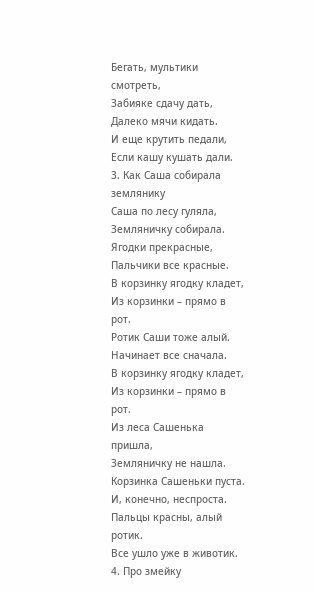Бегать, мультики смотреть,
Забияке сдачу дать,
Далеко мячи кидать.
И еще крутить педали,
Если кашу кушать дали.
3. Как Саша собирала землянику
Саша по лесу гуляла,
Земляничку собирала.
Ягодки прекрасные,
Пальчики все красные.
В корзинку ягодку кладет,
Из корзинки – прямо в рот.
Ротик Саши тоже алый.
Начинает все сначала.
В корзинку ягодку кладет,
Из корзинки – прямо в рот.
Из леса Сашенька пришла,
Земляничку не нашла.
Корзинка Сашеньки пуста.
И, конечно, неспроста.
Пальцы красны, алый ротик.
Все ушло уже в животик.
4. Про змейку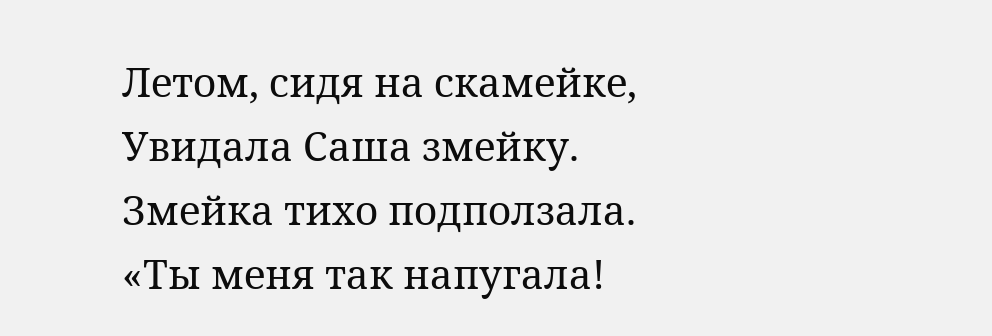Летом, сидя на скамейке,
Увидала Саша змейку.
Змейка тихо подползала.
«Ты меня так напугала!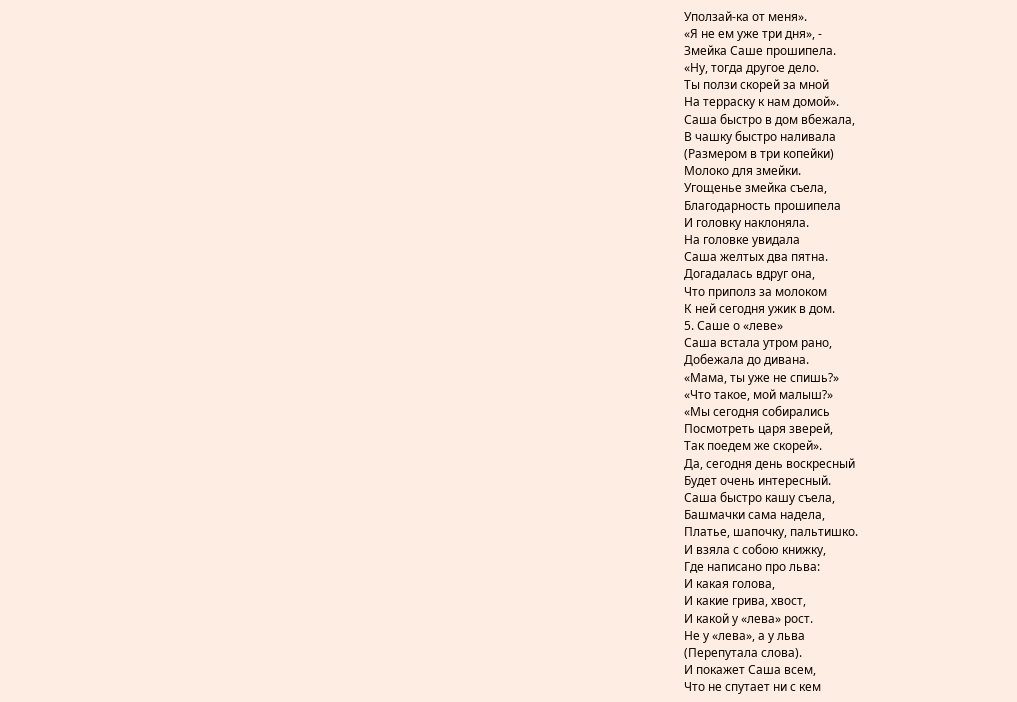Уползай-ка от меня».
«Я не ем уже три дня», -
Змейка Саше прошипела.
«Ну, тогда другое дело.
Ты ползи скорей за мной
На терраску к нам домой».
Саша быстро в дом вбежала,
В чашку быстро наливала
(Размером в три копейки)
Молоко для змейки.
Угощенье змейка съела,
Благодарность прошипела
И головку наклоняла.
На головке увидала
Саша желтых два пятна.
Догадалась вдруг она,
Что приполз за молоком
К ней сегодня ужик в дом.
5. Саше о «леве»
Саша встала утром рано,
Добежала до дивана.
«Мама, ты уже не спишь?»
«Что такое, мой малыш?»
«Мы сегодня собирались
Посмотреть царя зверей,
Так поедем же скорей».
Да, сегодня день воскресный
Будет очень интересный.
Саша быстро кашу съела,
Башмачки сама надела,
Платье, шапочку, пальтишко.
И взяла с собою книжку,
Где написано про льва:
И какая голова,
И какие грива, хвост,
И какой у «лева» рост.
Не у «лева», а у льва
(Перепутала слова).
И покажет Саша всем,
Что не спутает ни с кем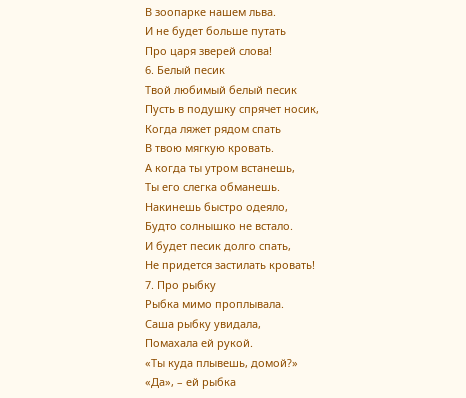В зоопарке нашем льва.
И не будет больше путать
Про царя зверей слова!
6. Белый песик
Твой любимый белый песик
Пусть в подушку спрячет носик,
Когда ляжет рядом спать
В твою мягкую кровать.
А когда ты утром встанешь,
Ты его слегка обманешь.
Накинешь быстро одеяло,
Будто солнышко не встало.
И будет песик долго спать,
Не придется застилать кровать!
7. Про рыбку
Рыбка мимо проплывала.
Саша рыбку увидала,
Помахала ей рукой.
«Ты куда плывешь, домой?»
«Да», – ей рыбка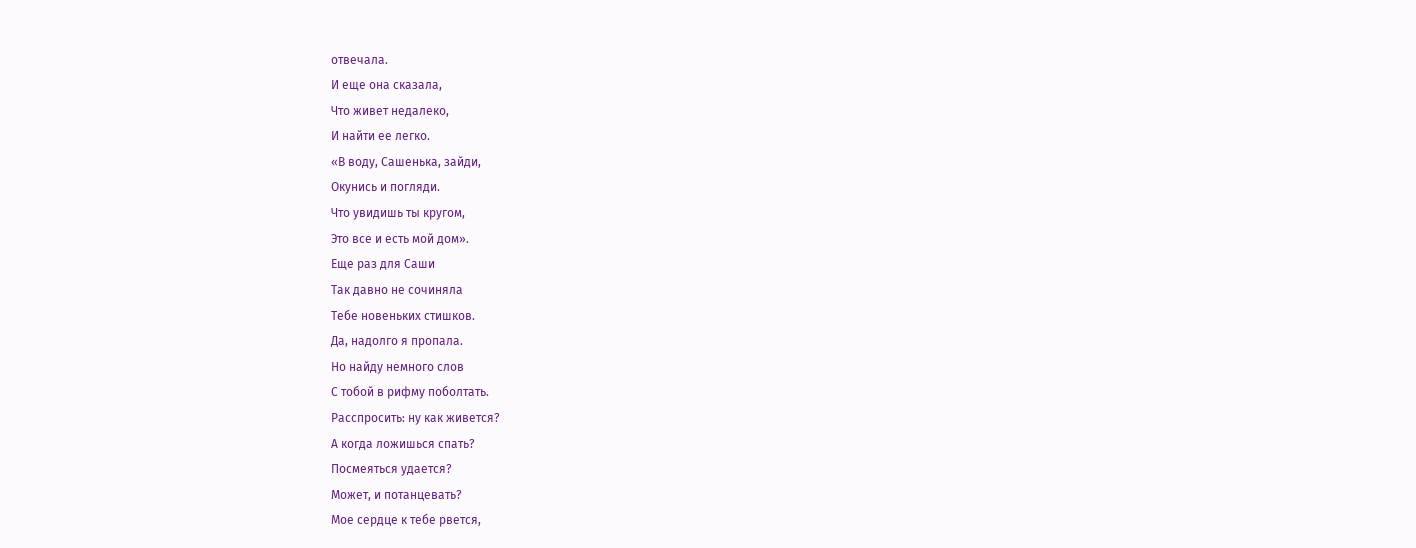отвечала.
И еще она сказала,
Что живет недалеко,
И найти ее легко.
«В воду, Сашенька, зайди,
Окунись и погляди.
Что увидишь ты кругом,
Это все и есть мой дом».
Еще раз для Саши
Так давно не сочиняла
Тебе новеньких стишков.
Да, надолго я пропала.
Но найду немного слов
С тобой в рифму поболтать.
Расспросить: ну как живется?
А когда ложишься спать?
Посмеяться удается?
Может, и потанцевать?
Мое сердце к тебе рвется,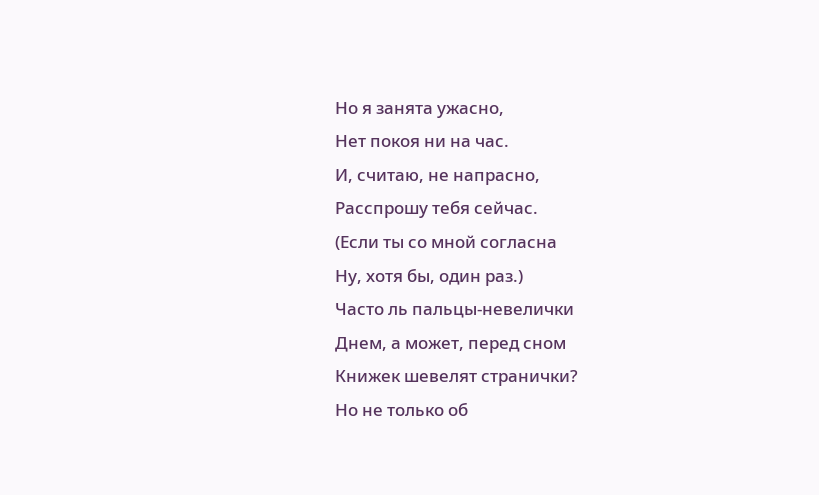Но я занята ужасно,
Нет покоя ни на час.
И, считаю, не напрасно,
Расспрошу тебя сейчас.
(Если ты со мной согласна
Ну, хотя бы, один раз.)
Часто ль пальцы-невелички
Днем, а может, перед сном
Книжек шевелят странички?
Но не только об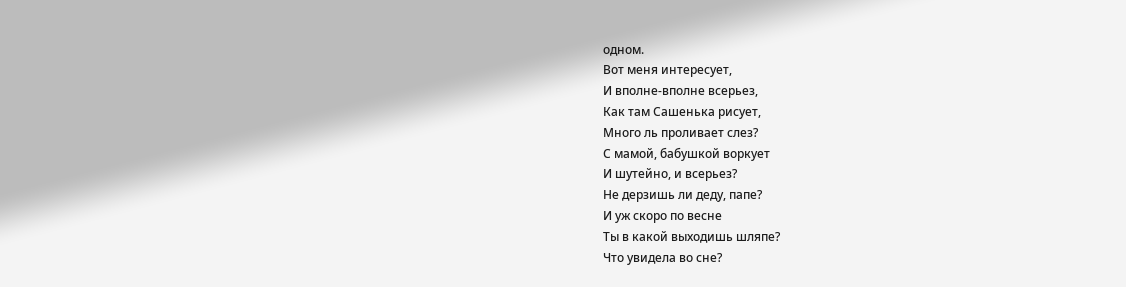одном.
Вот меня интересует,
И вполне-вполне всерьез,
Как там Сашенька рисует,
Много ль проливает слез?
С мамой, бабушкой воркует
И шутейно, и всерьез?
Не дерзишь ли деду, папе?
И уж скоро по весне
Ты в какой выходишь шляпе?
Что увидела во сне?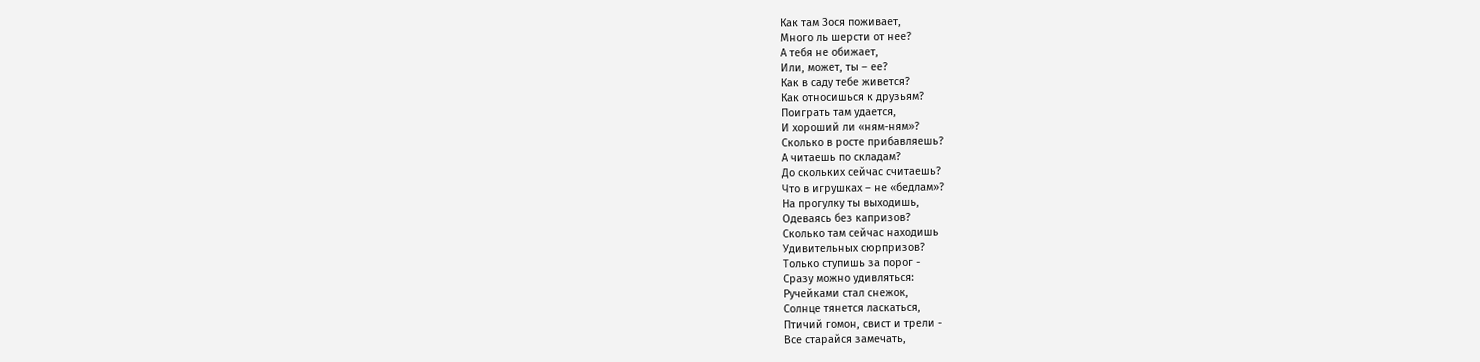Как там Зося поживает,
Много ль шерсти от нее?
А тебя не обижает,
Или, может, ты – ее?
Как в саду тебе живется?
Как относишься к друзьям?
Поиграть там удается,
И хороший ли «ням-ням»?
Сколько в росте прибавляешь?
А читаешь по складам?
До скольких сейчас считаешь?
Что в игрушках – не «бедлам»?
На прогулку ты выходишь,
Одеваясь без капризов?
Сколько там сейчас находишь
Удивительных сюрпризов?
Только ступишь за порог -
Сразу можно удивляться:
Ручейками стал снежок,
Солнце тянется ласкаться,
Птичий гомон, свист и трели -
Все старайся замечать,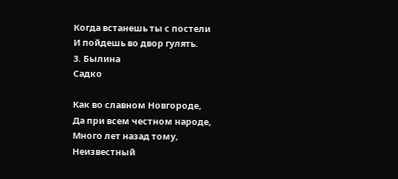Когда встанешь ты с постели
И пойдешь во двор гулять.
3. Былина
Садко

Как во славном Новгороде,
Да при всем честном народе,
Много лет назад тому,
Неизвестный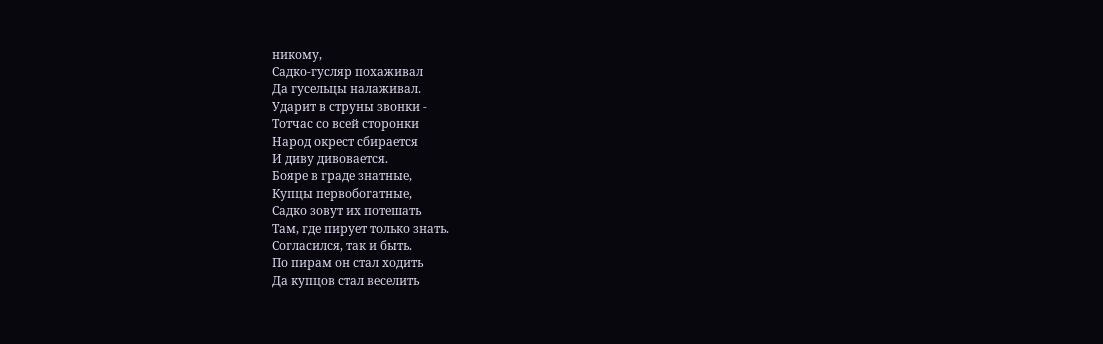никому,
Садко-гусляр похаживал
Да гусельцы налаживал.
Ударит в струны звонки -
Тотчас со всей сторонки
Народ окрест сбирается
И диву дивовается.
Бояре в граде знатные,
Купцы первобогатные,
Садко зовут их потешать
Там, где пирует только знать.
Согласился, так и быть.
По пирам он стал ходить
Да купцов стал веселить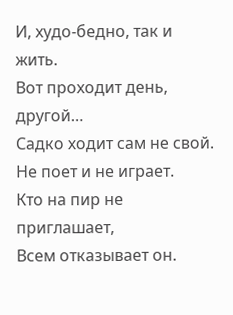И, худо-бедно, так и жить.
Вот проходит день, другой…
Садко ходит сам не свой.
Не поет и не играет.
Кто на пир не приглашает,
Всем отказывает он.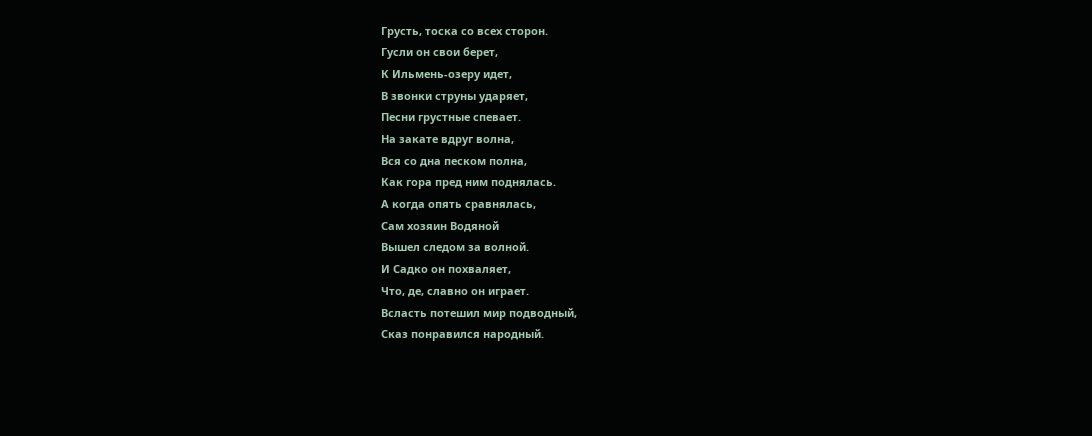Грусть, тоска со всех сторон.
Гусли он свои берет,
К Ильмень-озеру идет,
В звонки струны ударяет,
Песни грустные спевает.
На закате вдруг волна,
Вся со дна песком полна,
Как гора пред ним поднялась.
А когда опять сравнялась,
Сам хозяин Водяной
Вышел следом за волной.
И Садко он похваляет,
Что, де, славно он играет.
Всласть потешил мир подводный,
Сказ понравился народный.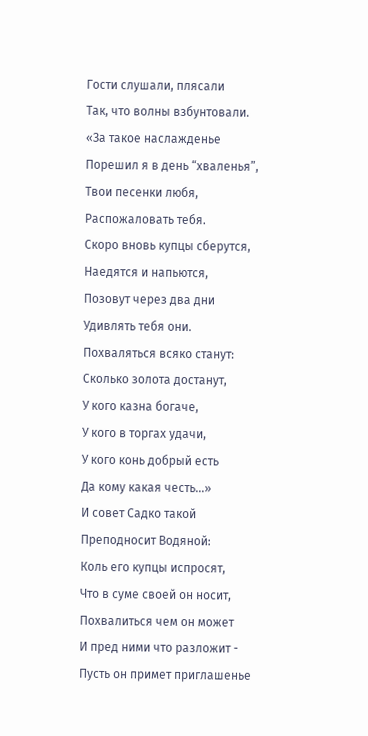Гости слушали, плясали
Так, что волны взбунтовали.
«За такое наслажденье
Порешил я в день “хваленья”,
Твои песенки любя,
Распожаловать тебя.
Скоро вновь купцы сберутся,
Наедятся и напьются,
Позовут через два дни
Удивлять тебя они.
Похваляться всяко станут:
Сколько золота достанут,
У кого казна богаче,
У кого в торгах удачи,
У кого конь добрый есть
Да кому какая честь…»
И совет Садко такой
Преподносит Водяной:
Коль его купцы испросят,
Что в суме своей он носит,
Похвалиться чем он может
И пред ними что разложит -
Пусть он примет приглашенье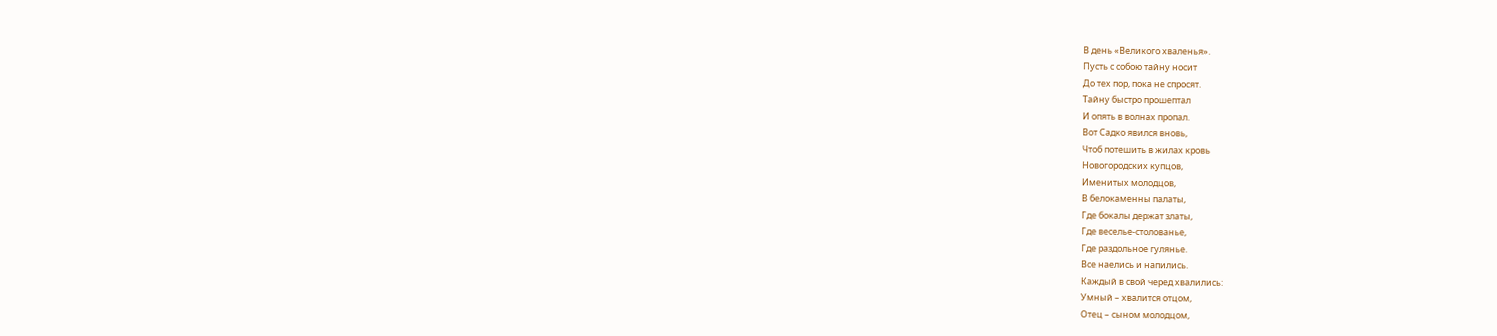В день «Великого хваленья».
Пусть с собою тайну носит
До тех пор, пока не спросят.
Тайну быстро прошептал
И опять в волнах пропал.
Вот Садко явился вновь,
Чтоб потешить в жилах кровь
Новогородских купцов,
Именитых молодцов,
В белокаменны палаты,
Где бокалы держат златы,
Где веселье-столованье,
Где раздольное гулянье.
Все наелись и напились.
Каждый в свой черед хвалились:
Умный – хвалится отцом,
Отец – сыном молодцом,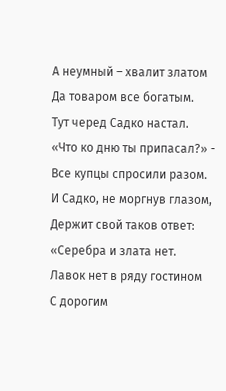А неумный – хвалит златом
Да товаром все богатым.
Тут черед Садко настал.
«Что ко дню ты припасал?» -
Все купцы спросили разом.
И Садко, не моргнув глазом,
Держит свой таков ответ:
«Серебра и злата нет.
Лавок нет в ряду гостином
С дорогим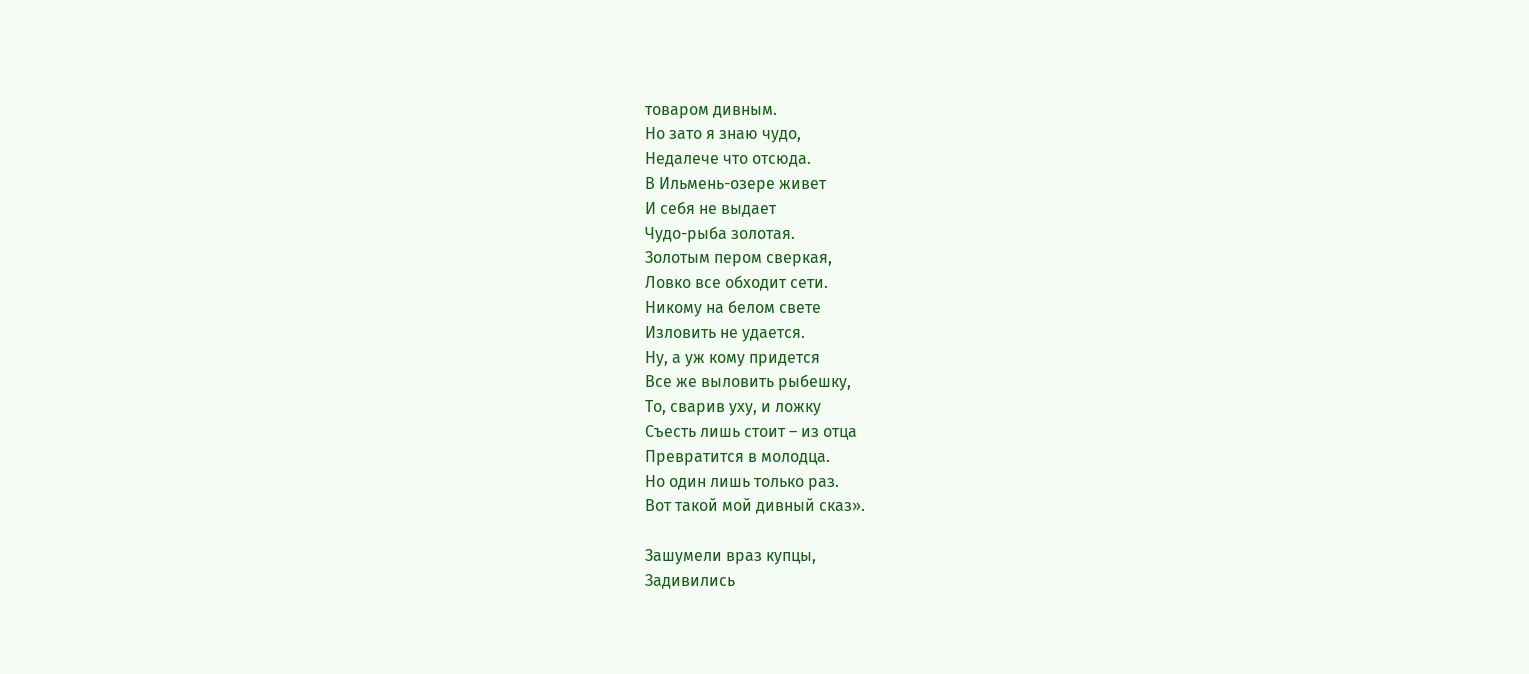товаром дивным.
Но зато я знаю чудо,
Недалече что отсюда.
В Ильмень-озере живет
И себя не выдает
Чудо-рыба золотая.
Золотым пером сверкая,
Ловко все обходит сети.
Никому на белом свете
Изловить не удается.
Ну, а уж кому придется
Все же выловить рыбешку,
То, сварив уху, и ложку
Съесть лишь стоит – из отца
Превратится в молодца.
Но один лишь только раз.
Вот такой мой дивный сказ».

Зашумели враз купцы,
Задивились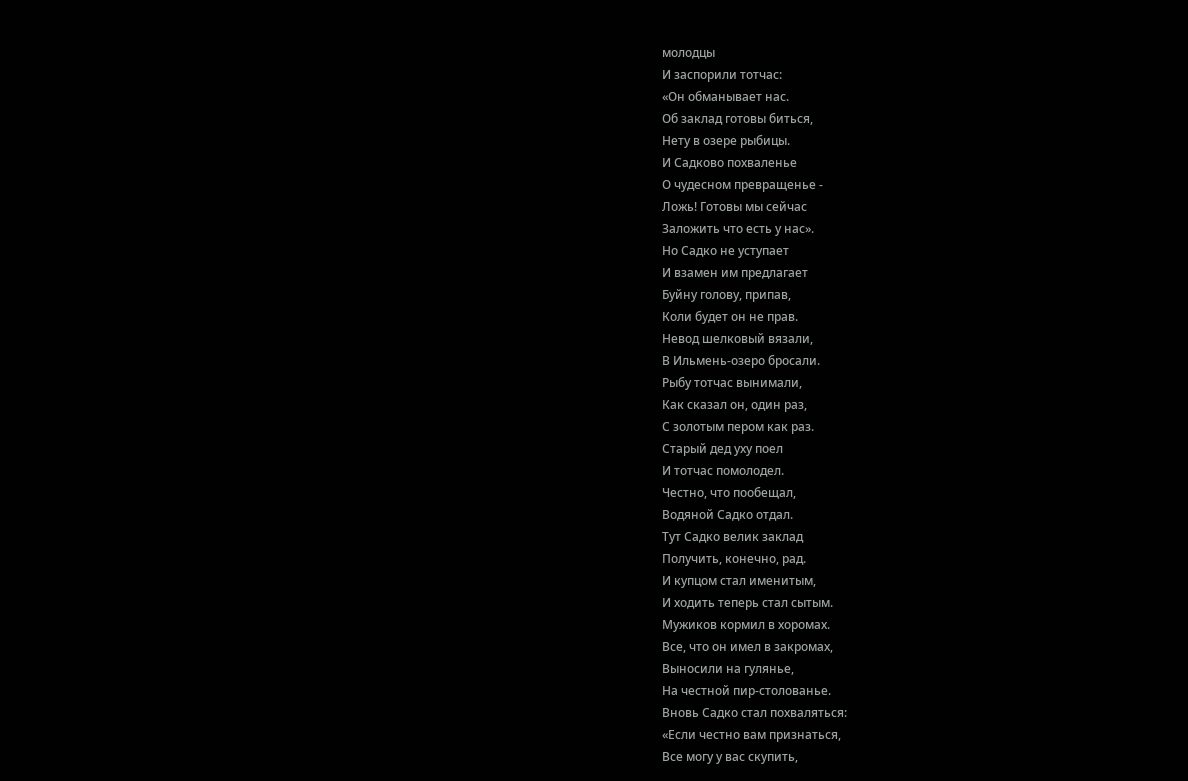молодцы
И заспорили тотчас:
«Он обманывает нас.
Об заклад готовы биться,
Нету в озере рыбицы.
И Садково похваленье
О чудесном превращенье -
Ложь! Готовы мы сейчас
Заложить что есть у нас».
Но Садко не уступает
И взамен им предлагает
Буйну голову, припав,
Коли будет он не прав.
Невод шелковый вязали,
В Ильмень-озеро бросали.
Рыбу тотчас вынимали,
Как сказал он, один раз,
С золотым пером как раз.
Старый дед уху поел
И тотчас помолодел.
Честно, что пообещал,
Водяной Садко отдал.
Тут Садко велик заклад
Получить, конечно, рад.
И купцом стал именитым,
И ходить теперь стал сытым.
Мужиков кормил в хоромах.
Все, что он имел в закромах,
Выносили на гулянье,
На честной пир-столованье.
Вновь Садко стал похваляться:
«Если честно вам признаться,
Все могу у вас скупить,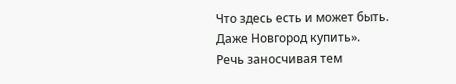Что здесь есть и может быть.
Даже Новгород купить».
Речь заносчивая тем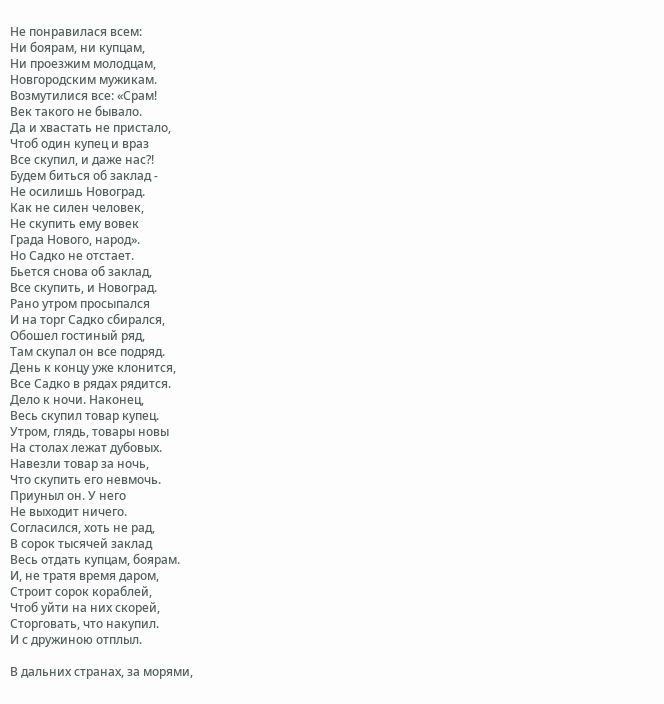Не понравилася всем:
Ни боярам, ни купцам,
Ни проезжим молодцам,
Новгородским мужикам.
Возмутилися все: «Срам!
Век такого не бывало.
Да и хвастать не пристало,
Чтоб один купец и враз
Все скупил, и даже нас?!
Будем биться об заклад -
Не осилишь Новоград.
Как не силен человек,
Не скупить ему вовек
Града Нового, народ».
Но Садко не отстает.
Бьется снова об заклад,
Все скупить, и Новоград.
Рано утром просыпался
И на торг Садко сбирался,
Обошел гостиный ряд,
Там скупал он все подряд.
День к концу уже клонится,
Все Садко в рядах рядится.
Дело к ночи. Наконец,
Весь скупил товар купец.
Утром, глядь, товары новы
На столах лежат дубовых.
Навезли товар за ночь,
Что скупить его невмочь.
Приуныл он. У него
Не выходит ничего.
Согласился, хоть не рад,
В сорок тысячей заклад
Весь отдать купцам, боярам.
И, не тратя время даром,
Строит сорок кораблей,
Чтоб уйти на них скорей,
Сторговать, что накупил.
И с дружиною отплыл.

В дальних странах, за морями,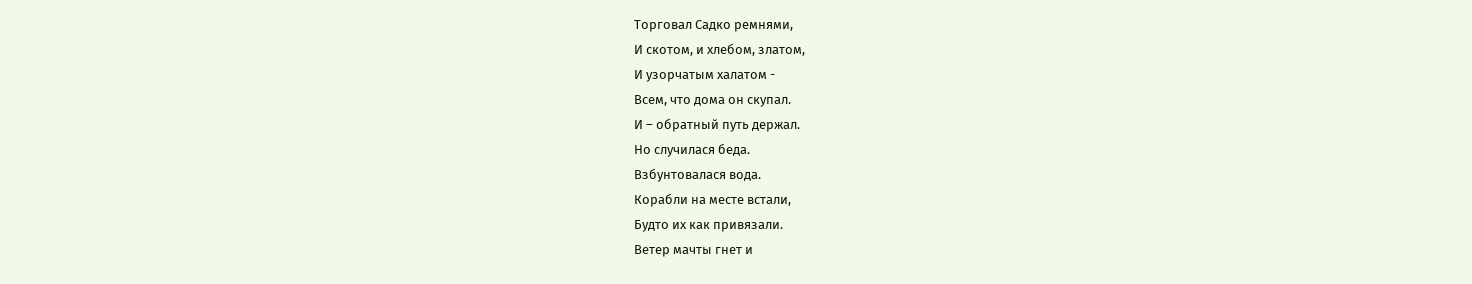Торговал Садко ремнями,
И скотом, и хлебом, златом,
И узорчатым халатом -
Всем, что дома он скупал.
И – обратный путь держал.
Но случилася беда.
Взбунтовалася вода.
Корабли на месте встали,
Будто их как привязали.
Ветер мачты гнет и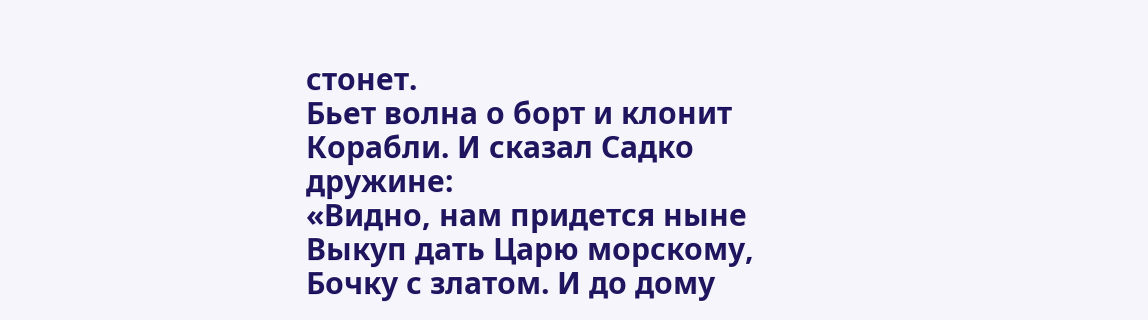стонет.
Бьет волна о борт и клонит
Корабли. И сказал Садко дружине:
«Видно, нам придется ныне
Выкуп дать Царю морскому,
Бочку с златом. И до дому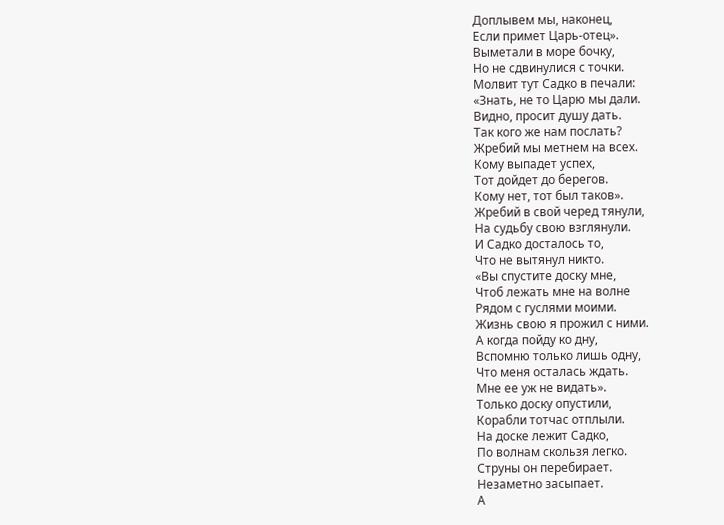Доплывем мы, наконец,
Если примет Царь-отец».
Выметали в море бочку,
Но не сдвинулися с точки.
Молвит тут Садко в печали:
«Знать, не то Царю мы дали.
Видно, просит душу дать.
Так кого же нам послать?
Жребий мы метнем на всех.
Кому выпадет успех,
Тот дойдет до берегов.
Кому нет, тот был таков».
Жребий в свой черед тянули,
На судьбу свою взглянули.
И Садко досталось то,
Что не вытянул никто.
«Вы спустите доску мне,
Чтоб лежать мне на волне
Рядом с гуслями моими.
Жизнь свою я прожил с ними.
А когда пойду ко дну,
Вспомню только лишь одну,
Что меня осталась ждать.
Мне ее уж не видать».
Только доску опустили,
Корабли тотчас отплыли.
На доске лежит Садко,
По волнам скользя легко.
Струны он перебирает.
Незаметно засыпает.
А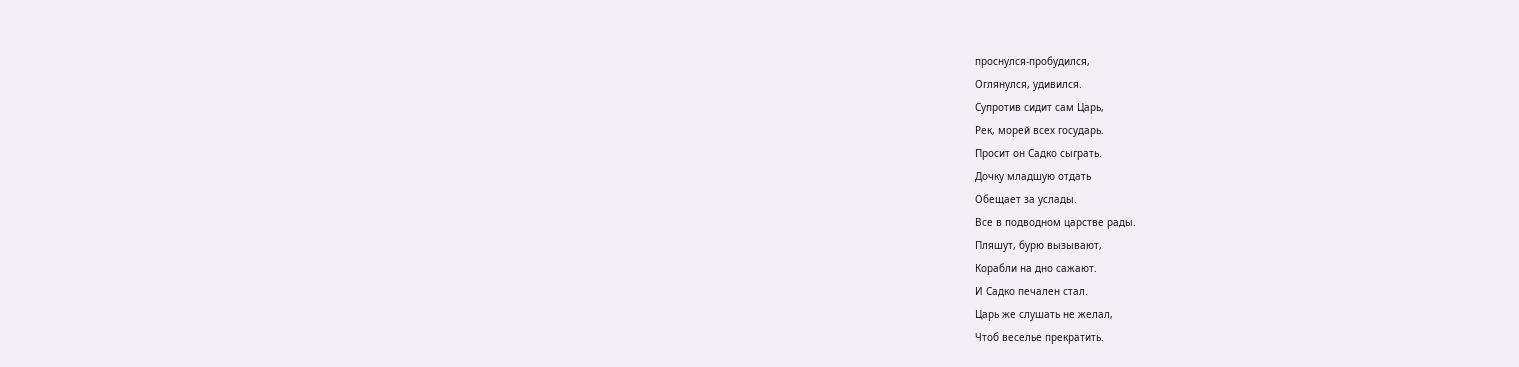проснулся-пробудился,
Оглянулся, удивился.
Супротив сидит сам Царь,
Рек, морей всех государь.
Просит он Садко сыграть.
Дочку младшую отдать
Обещает за услады.
Все в подводном царстве рады.
Пляшут, бурю вызывают,
Корабли на дно сажают.
И Садко печален стал.
Царь же слушать не желал,
Чтоб веселье прекратить.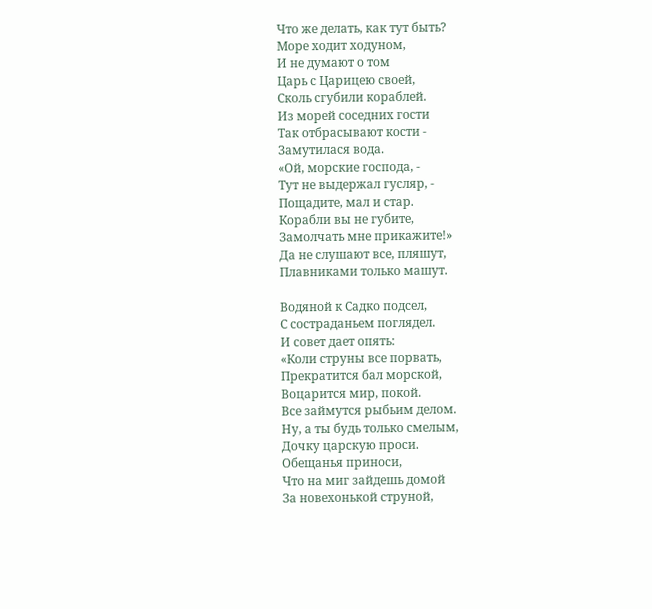Что же делать, как тут быть?
Море ходит ходуном,
И не думают о том
Царь с Царицею своей,
Сколь сгубили кораблей.
Из морей соседних гости
Так отбрасывают кости -
Замутилася вода.
«Ой, морские господа, -
Тут не выдержал гусляр, -
Пощадите, мал и стар.
Корабли вы не губите,
Замолчать мне прикажите!»
Да не слушают все, пляшут,
Плавниками только машут.

Водяной к Садко подсел,
С состраданьем поглядел.
И совет дает опять:
«Коли струны все порвать,
Прекратится бал морской,
Воцарится мир, покой.
Все займутся рыбьим делом.
Ну, а ты будь только смелым,
Дочку царскую проси.
Обещанья приноси,
Что на миг зайдешь домой
За новехонькой струной,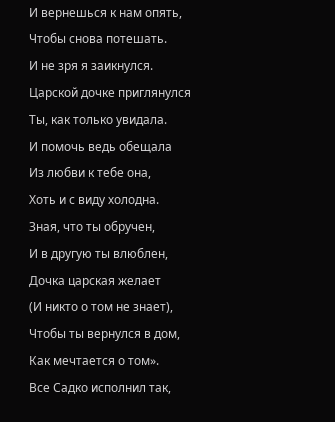И вернешься к нам опять,
Чтобы снова потешать.
И не зря я заикнулся.
Царской дочке приглянулся
Ты, как только увидала.
И помочь ведь обещала
Из любви к тебе она,
Хоть и с виду холодна.
Зная, что ты обручен,
И в другую ты влюблен,
Дочка царская желает
(И никто о том не знает),
Чтобы ты вернулся в дом,
Как мечтается о том».
Все Садко исполнил так,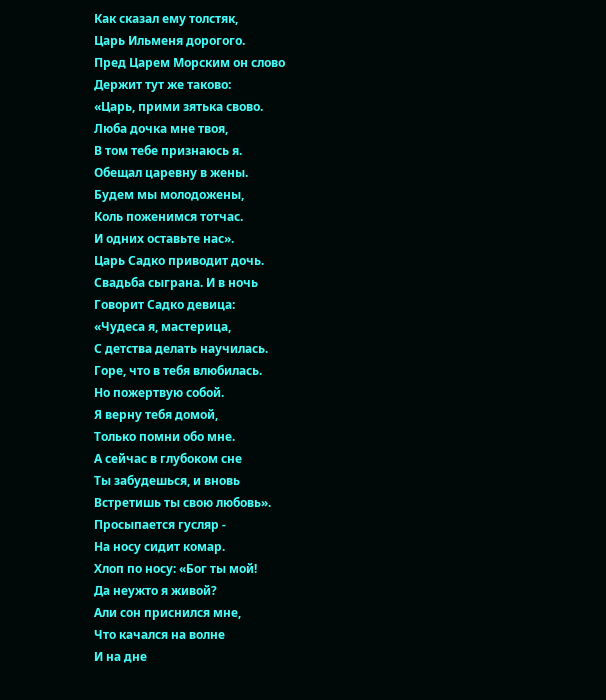Как сказал ему толстяк,
Царь Ильменя дорогого.
Пред Царем Морским он слово
Держит тут же таково:
«Царь, прими зятька свово.
Люба дочка мне твоя,
В том тебе признаюсь я.
Обещал царевну в жены.
Будем мы молодожены,
Коль поженимся тотчас.
И одних оставьте нас».
Царь Садко приводит дочь.
Свадьба сыграна. И в ночь
Говорит Садко девица:
«Чудеса я, мастерица,
С детства делать научилась.
Горе, что в тебя влюбилась.
Но пожертвую собой.
Я верну тебя домой,
Только помни обо мне.
А сейчас в глубоком сне
Ты забудешься, и вновь
Встретишь ты свою любовь».
Просыпается гусляр -
На носу сидит комар.
Хлоп по носу: «Бог ты мой!
Да неужто я живой?
Али сон приснился мне,
Что качался на волне
И на дне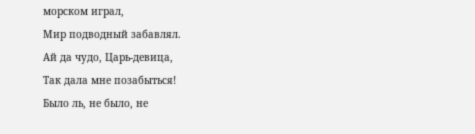морском играл,
Мир подводный забавлял.
Ай да чудо, Царь-девица,
Так дала мне позабыться!
Было ль, не было, не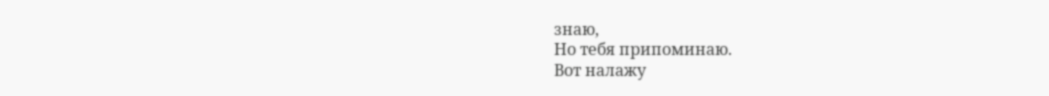знаю,
Но тебя припоминаю.
Вот налажу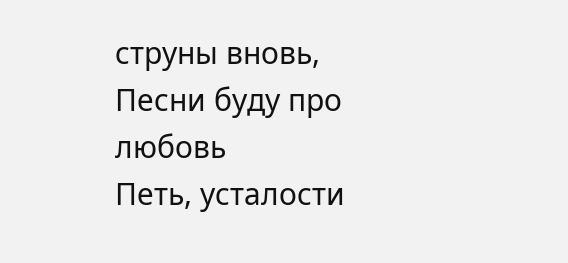струны вновь,
Песни буду про любовь
Петь, усталости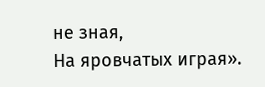не зная,
На яровчатых играя».